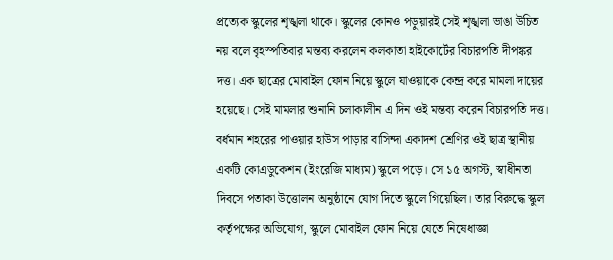প্রত্যেক স্কুলের শৃঙ্খলা থাকে। স্কুলের কোনও পড়ুয়ারই সেই শৃঙ্খলা ভাঙা উচিত নয় বলে বৃহস্পতিবার মন্তব্য করলেন কলকাতা হাইকোর্টের বিচারপতি দীপঙ্কর দত্ত। এক ছাত্রের মোবাইল ফোন নিয়ে স্কুলে যাওয়াকে কেন্দ্র করে মামলা দায়ের হয়েছে। সেই মামলার শুনানি চলাকালীন এ দিন ওই মন্তব্য করেন বিচারপতি দত্ত।
বর্ধমান শহরের পাওয়ার হাউস পাড়ার বাসিন্দা একাদশ শ্রেণির ওই ছাত্র স্থানীয় একটি কোএডুকেশন (ইংরেজি মাধ্যম) স্কুলে পড়ে। সে ১৫ অগস্ট, স্বাধীনতা দিবসে পতাকা উত্তোলন অনুষ্ঠানে যোগ দিতে স্কুলে গিয়েছিল। তার বিরুদ্ধে স্কুল কর্তৃপক্ষের অভিযোগ, স্কুলে মোবাইল ফোন নিয়ে যেতে নিষেধাজ্ঞা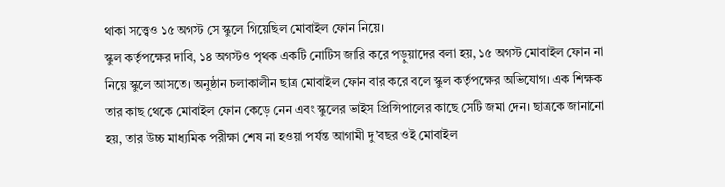থাকা সত্ত্বেও ১৫ অগস্ট সে স্কুলে গিয়েছিল মোবাইল ফোন নিয়ে।
স্কুল কর্তৃপক্ষের দাবি, ১৪ অগস্টও পৃথক একটি নোটিস জারি করে পড়ুয়াদের বলা হয়, ১৫ অগস্ট মোবাইল ফোন না নিয়ে স্কুলে আসতে। অনুষ্ঠান চলাকালীন ছাত্র মোবাইল ফোন বার করে বলে স্কুল কর্তৃপক্ষের অভিযোগ। এক শিক্ষক তার কাছ থেকে মোবাইল ফোন কেড়ে নেন এবং স্কুলের ভাইস প্রিন্সিপালের কাছে সেটি জমা দেন। ছাত্রকে জানানো হয়, তার উচ্চ মাধ্যমিক পরীক্ষা শেষ না হওয়া পর্যন্ত আগামী দু’বছর ওই মোবাইল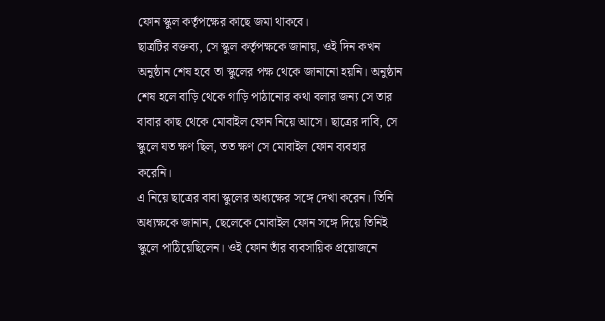ফোন স্কুল কর্তৃপক্ষের কাছে জমা থাকবে।
ছাত্রটির বক্তব্য, সে স্কুল কর্তৃপক্ষকে জানায়, ওই দিন কখন অনুষ্ঠান শেষ হবে তা স্কুলের পক্ষ থেকে জানানো হয়নি। অনুষ্ঠান শেষ হলে বাড়ি থেকে গাড়ি পাঠানোর কথা বলার জন্য সে তার বাবার কাছ থেকে মোবাইল ফোন নিয়ে আসে। ছাত্রের দাবি, সে স্কুলে যত ক্ষণ ছিল, তত ক্ষণ সে মোবাইল ফোন ব্যবহার করেনি।
এ নিয়ে ছাত্রের বাবা স্কুলের অধ্যক্ষের সঙ্গে দেখা করেন। তিনি অধ্যক্ষকে জানান, ছেলেকে মোবাইল ফোন সঙ্গে দিয়ে তিনিই স্কুলে পাঠিয়েছিলেন। ওই ফোন তাঁর ব্যবসায়িক প্রয়োজনে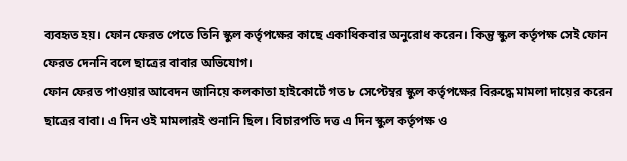ব্যবহৃত হয়। ফোন ফেরত পেতে তিনি স্কুল কর্তৃপক্ষের কাছে একাধিকবার অনুরোধ করেন। কিন্তু স্কুল কর্তৃপক্ষ সেই ফোন ফেরত দেননি বলে ছাত্রের বাবার অভিযোগ।
ফোন ফেরত পাওয়ার আবেদন জানিয়ে কলকাতা হাইকোর্টে গত ৮ সেপ্টেম্বর স্কুল কর্তৃপক্ষের বিরুদ্ধে মামলা দায়ের করেন ছাত্রের বাবা। এ দিন ওই মামলারই শুনানি ছিল। বিচারপতি দত্ত এ দিন স্কুল কর্তৃপক্ষ ও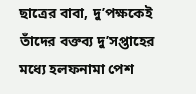ছাত্রের বাবা, দু’পক্ষকেই তাঁদের বক্তব্য দু’সপ্তাহের মধ্যে হলফনামা পেশ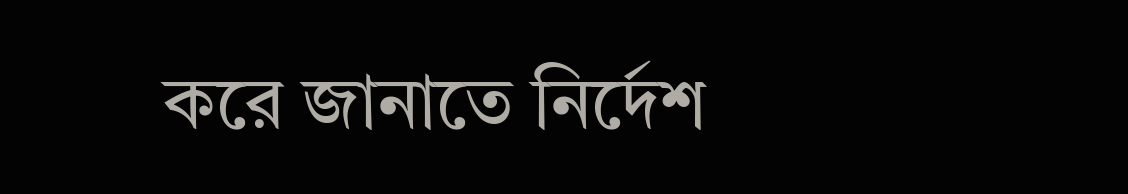করে জানাতে নির্দেশ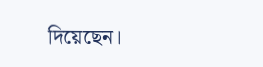দিয়েছেন।